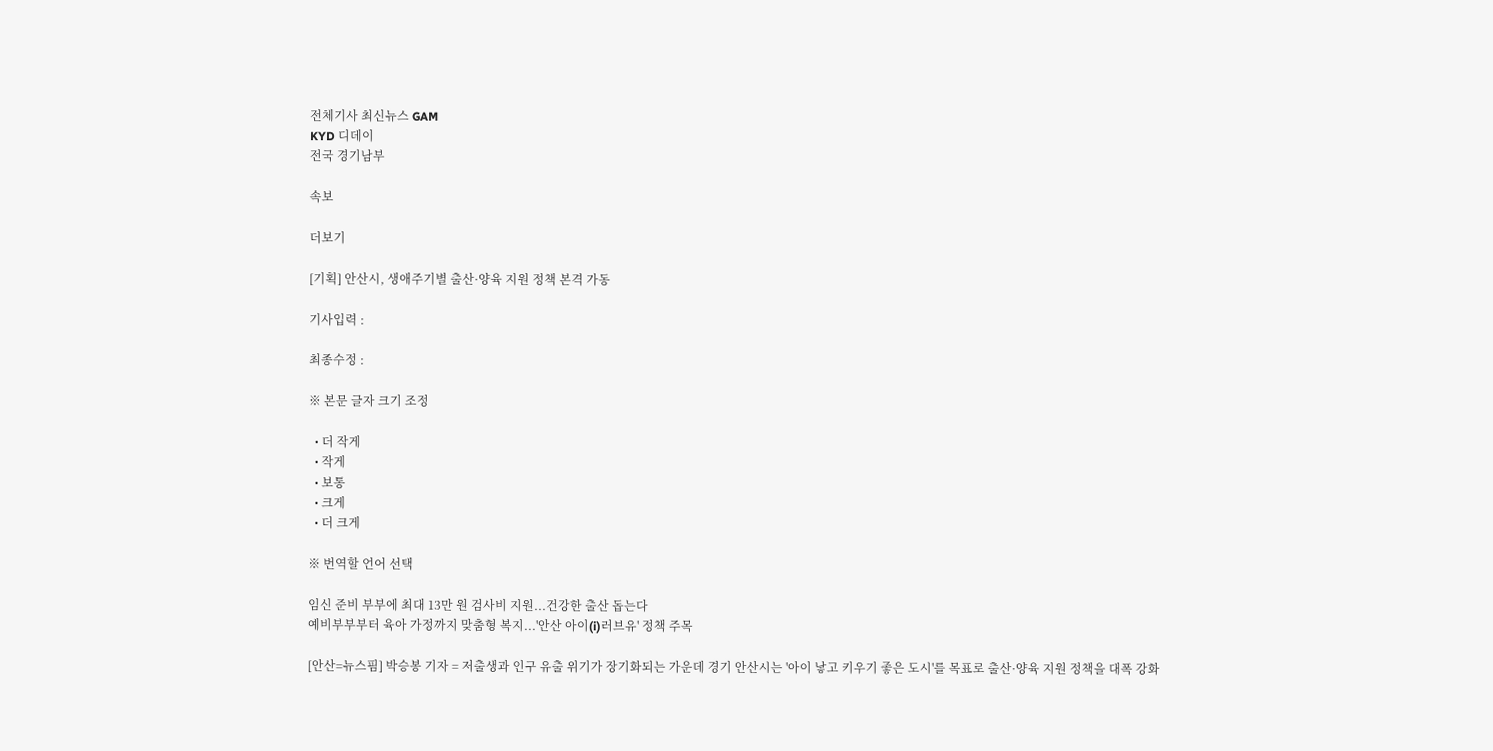전체기사 최신뉴스 GAM
KYD 디데이
전국 경기남부

속보

더보기

[기획] 안산시, 생애주기별 출산·양육 지원 정책 본격 가동

기사입력 :

최종수정 :

※ 본문 글자 크기 조정

  • 더 작게
  • 작게
  • 보통
  • 크게
  • 더 크게

※ 번역할 언어 선택

임신 준비 부부에 최대 13만 원 검사비 지원...건강한 출산 돕는다
예비부부부터 육아 가정까지 맞춤형 복지...'안산 아이(i)러브유' 정책 주목

[안산=뉴스핌] 박승봉 기자 = 저출생과 인구 유출 위기가 장기화되는 가운데 경기 안산시는 '아이 낳고 키우기 좋은 도시'를 목표로 출산·양육 지원 정책을 대폭 강화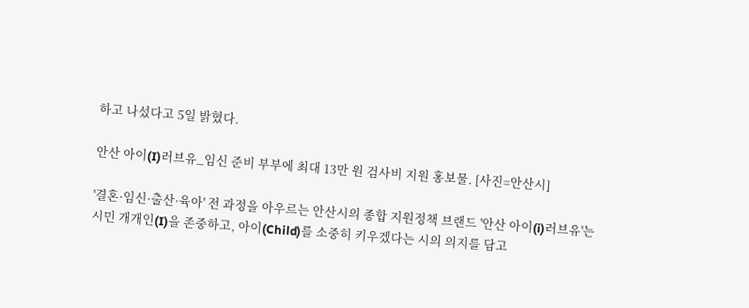하고 나섰다고 5일 밝혔다.

안산 아이(I)러브유_임신 준비 부부에 최대 13만 원 검사비 지원 홍보물. [사진=안산시]

'결혼·임신·출산·육아' 전 과정을 아우르는 안산시의 종합 지원정책 브랜드 '안산 아이(i)러브유'는 시민 개개인(I)을 존중하고, 아이(Child)를 소중히 키우겠다는 시의 의지를 담고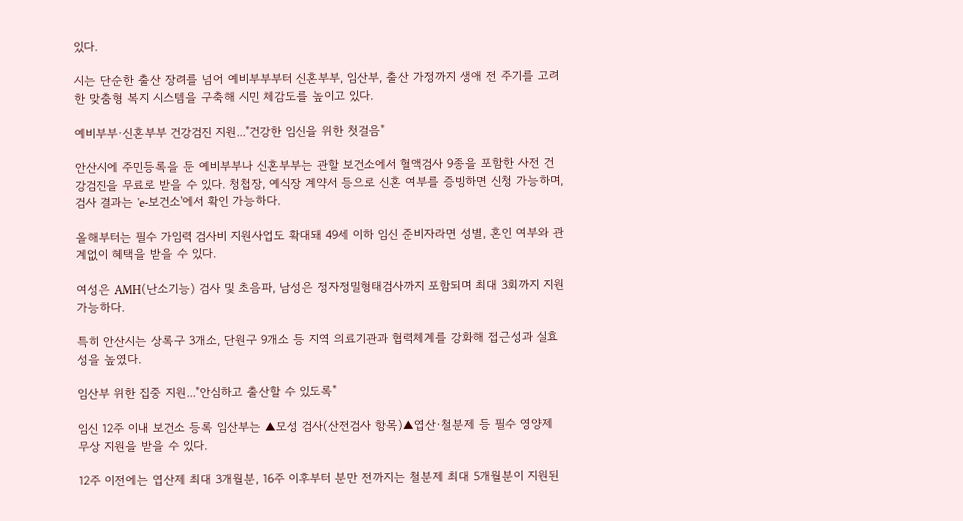있다.

시는 단순한 출산 장려를 넘어 예비부부부터 신혼부부, 임산부, 출산 가정까지 생애 전 주기를 고려한 맞춤형 복지 시스템을 구축해 시민 체감도를 높이고 있다.

예비부부·신혼부부 건강검진 지원..."건강한 임신을 위한 첫걸음"

안산시에 주민등록을 둔 예비부부나 신혼부부는 관할 보건소에서 혈액검사 9종을 포함한 사전 건강검진을 무료로 받을 수 있다. 청첩장, 예식장 계약서 등으로 신혼 여부를 증빙하면 신청 가능하며, 검사 결과는 'e-보건소'에서 확인 가능하다.

올해부터는 필수 가임력 검사비 지원사업도 확대돼 49세 이하 임신 준비자라면 성별, 혼인 여부와 관계없이 혜택을 받을 수 있다.

여성은 AMH(난소기능) 검사 및 초음파, 남성은 정자정밀형태검사까지 포함되며 최대 3회까지 지원 가능하다.

특히 안산시는 상록구 3개소, 단원구 9개소 등 지역 의료기관과 협력체계를 강화해 접근성과 실효성을 높였다.

임산부 위한 집중 지원..."안심하고 출산할 수 있도록"

임신 12주 이내 보건소 등록 임산부는 ▲모성 검사(산전검사 항목)▲엽산·철분제 등 필수 영양제 무상 지원을 받을 수 있다.

12주 이전에는 엽산제 최대 3개월분, 16주 이후부터 분만 전까지는 철분제 최대 5개월분이 지원된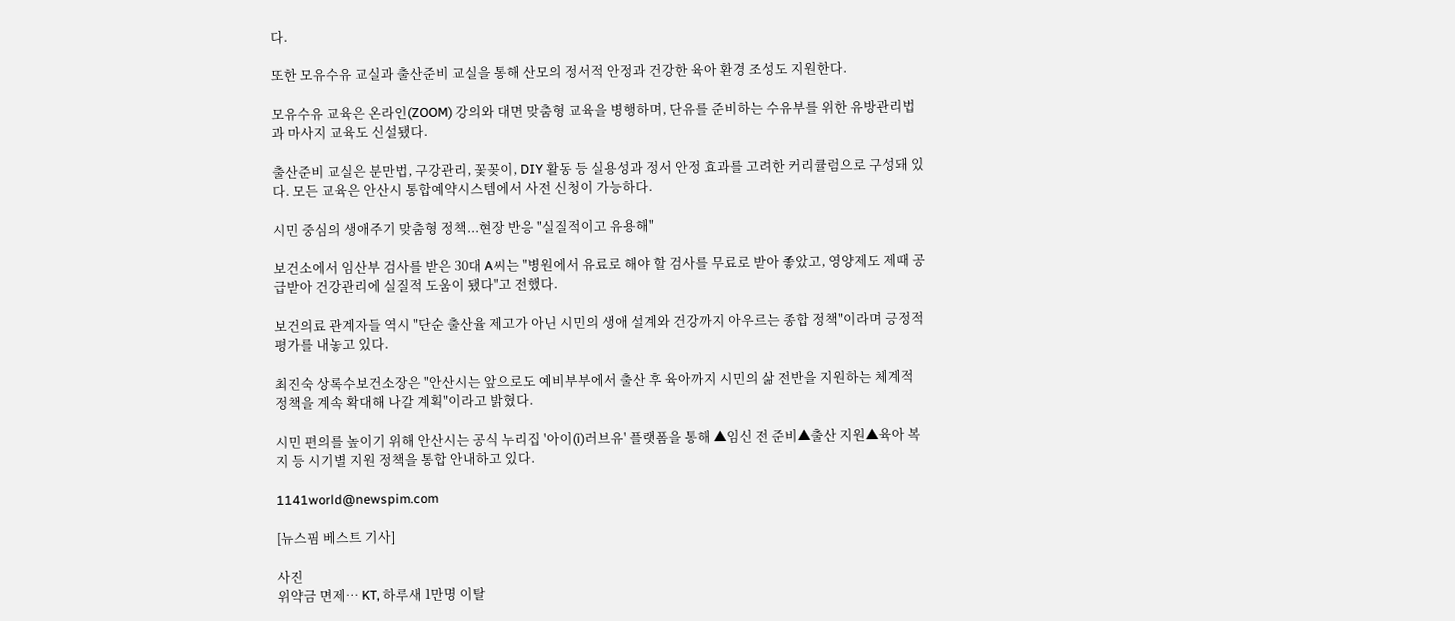다.

또한 모유수유 교실과 출산준비 교실을 통해 산모의 정서적 안정과 건강한 육아 환경 조성도 지원한다.

모유수유 교육은 온라인(ZOOM) 강의와 대면 맞춤형 교육을 병행하며, 단유를 준비하는 수유부를 위한 유방관리법과 마사지 교육도 신설됐다.

출산준비 교실은 분만법, 구강관리, 꽃꽂이, DIY 활동 등 실용성과 정서 안정 효과를 고려한 커리큘럼으로 구성돼 있다. 모든 교육은 안산시 통합예약시스템에서 사전 신청이 가능하다.

시민 중심의 생애주기 맞춤형 정책...현장 반응 "실질적이고 유용해"

보건소에서 임산부 검사를 받은 30대 A씨는 "병원에서 유료로 해야 할 검사를 무료로 받아 좋았고, 영양제도 제때 공급받아 건강관리에 실질적 도움이 됐다"고 전했다.

보건의료 관계자들 역시 "단순 출산율 제고가 아닌 시민의 생애 설계와 건강까지 아우르는 종합 정책"이라며 긍정적 평가를 내놓고 있다.

최진숙 상록수보건소장은 "안산시는 앞으로도 예비부부에서 출산 후 육아까지 시민의 삶 전반을 지원하는 체계적 정책을 계속 확대해 나갈 계획"이라고 밝혔다.

시민 편의를 높이기 위해 안산시는 공식 누리집 '아이(i)러브유' 플랫폼을 통해 ▲임신 전 준비▲출산 지원▲육아 복지 등 시기별 지원 정책을 통합 안내하고 있다.

1141world@newspim.com

[뉴스핌 베스트 기사]

사진
위약금 면제… KT, 하루새 1만명 이탈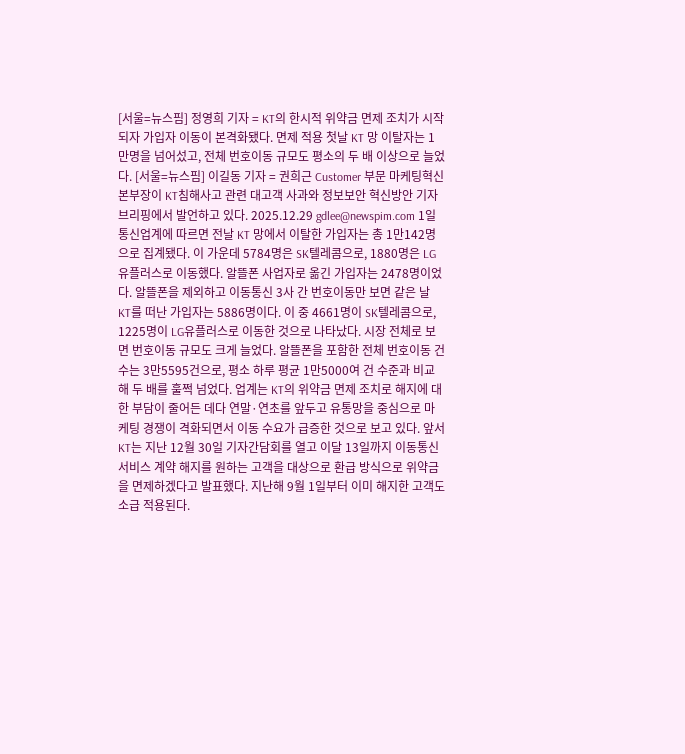[서울=뉴스핌] 정영희 기자 = KT의 한시적 위약금 면제 조치가 시작되자 가입자 이동이 본격화됐다. 면제 적용 첫날 KT 망 이탈자는 1만명을 넘어섰고, 전체 번호이동 규모도 평소의 두 배 이상으로 늘었다. [서울=뉴스핌] 이길동 기자 = 권희근 Customer 부문 마케팅혁신본부장이 KT침해사고 관련 대고객 사과와 정보보안 혁신방안 기자브리핑에서 발언하고 있다. 2025.12.29 gdlee@newspim.com 1일 통신업계에 따르면 전날 KT 망에서 이탈한 가입자는 총 1만142명으로 집계됐다. 이 가운데 5784명은 SK텔레콤으로, 1880명은 LG유플러스로 이동했다. 알뜰폰 사업자로 옮긴 가입자는 2478명이었다. 알뜰폰을 제외하고 이동통신 3사 간 번호이동만 보면 같은 날 KT를 떠난 가입자는 5886명이다. 이 중 4661명이 SK텔레콤으로, 1225명이 LG유플러스로 이동한 것으로 나타났다. 시장 전체로 보면 번호이동 규모도 크게 늘었다. 알뜰폰을 포함한 전체 번호이동 건수는 3만5595건으로, 평소 하루 평균 1만5000여 건 수준과 비교해 두 배를 훌쩍 넘었다. 업계는 KT의 위약금 면제 조치로 해지에 대한 부담이 줄어든 데다 연말·연초를 앞두고 유통망을 중심으로 마케팅 경쟁이 격화되면서 이동 수요가 급증한 것으로 보고 있다. 앞서 KT는 지난 12월 30일 기자간담회를 열고 이달 13일까지 이동통신 서비스 계약 해지를 원하는 고객을 대상으로 환급 방식으로 위약금을 면제하겠다고 발표했다. 지난해 9월 1일부터 이미 해지한 고객도 소급 적용된다.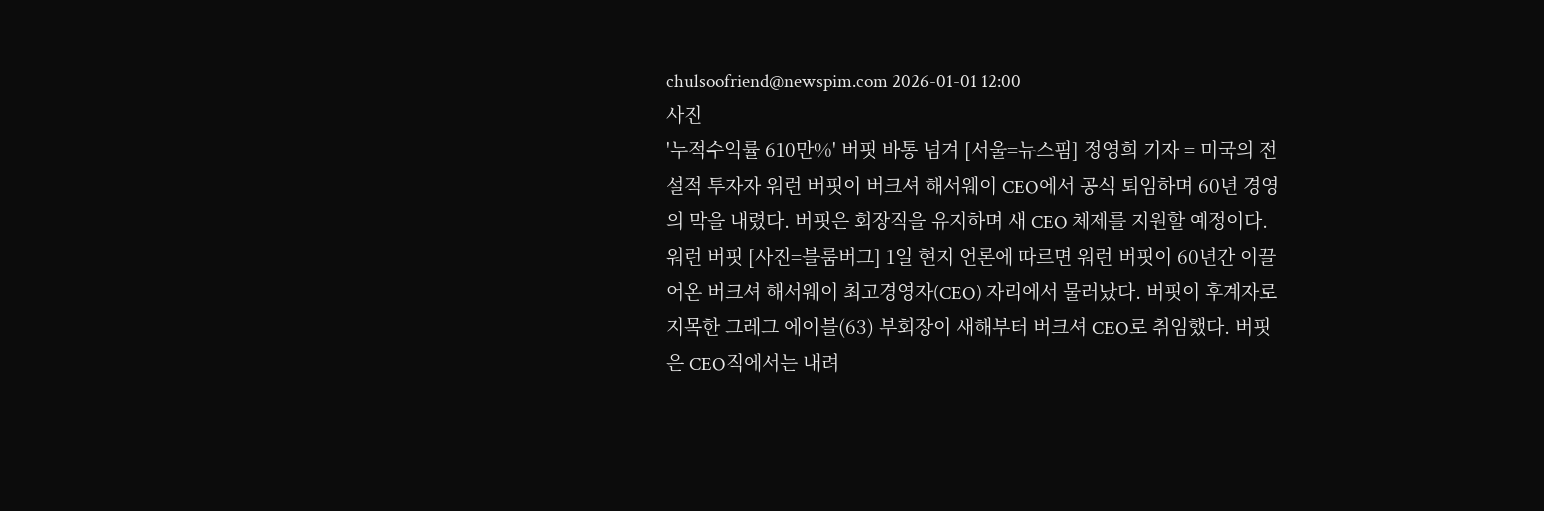chulsoofriend@newspim.com 2026-01-01 12:00
사진
'누적수익률 610만%' 버핏 바통 넘겨 [서울=뉴스핌] 정영희 기자 = 미국의 전설적 투자자 워런 버핏이 버크셔 해서웨이 CEO에서 공식 퇴임하며 60년 경영의 막을 내렸다. 버핏은 회장직을 유지하며 새 CEO 체제를 지원할 예정이다. 워런 버핏 [사진=블룸버그] 1일 현지 언론에 따르면 워런 버핏이 60년간 이끌어온 버크셔 해서웨이 최고경영자(CEO) 자리에서 물러났다. 버핏이 후계자로 지목한 그레그 에이블(63) 부회장이 새해부터 버크셔 CEO로 취임했다. 버핏은 CEO직에서는 내려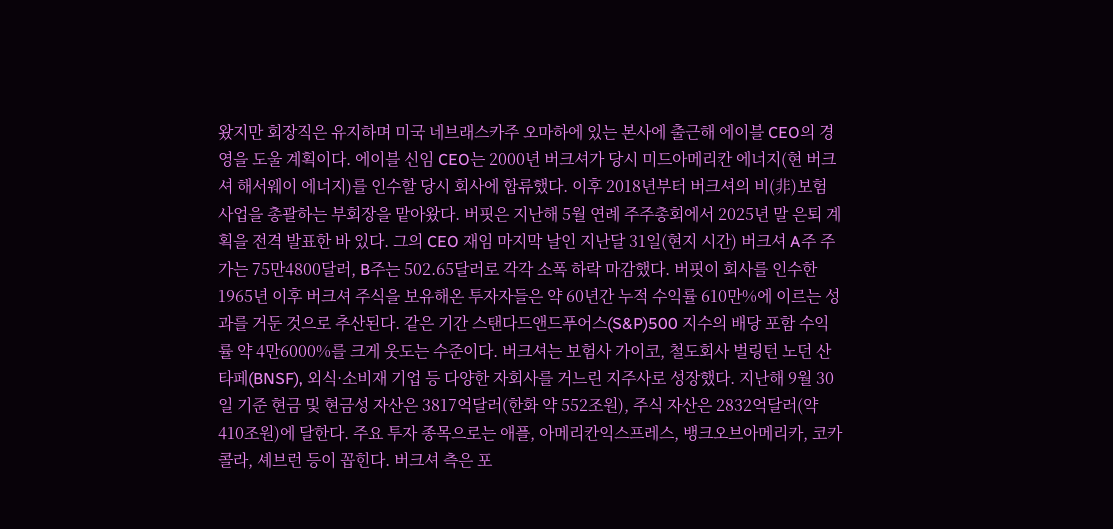왔지만 회장직은 유지하며 미국 네브래스카주 오마하에 있는 본사에 출근해 에이블 CEO의 경영을 도울 계획이다. 에이블 신임 CEO는 2000년 버크셔가 당시 미드아메리칸 에너지(현 버크셔 해서웨이 에너지)를 인수할 당시 회사에 합류했다. 이후 2018년부터 버크셔의 비(非)보험 사업을 총괄하는 부회장을 맡아왔다. 버핏은 지난해 5월 연례 주주총회에서 2025년 말 은퇴 계획을 전격 발표한 바 있다. 그의 CEO 재임 마지막 날인 지난달 31일(현지 시간) 버크셔 A주 주가는 75만4800달러, B주는 502.65달러로 각각 소폭 하락 마감했다. 버핏이 회사를 인수한 1965년 이후 버크셔 주식을 보유해온 투자자들은 약 60년간 누적 수익률 610만%에 이르는 성과를 거둔 것으로 추산된다. 같은 기간 스탠다드앤드푸어스(S&P)500 지수의 배당 포함 수익률 약 4만6000%를 크게 웃도는 수준이다. 버크셔는 보험사 가이코, 철도회사 벌링턴 노던 산타페(BNSF), 외식·소비재 기업 등 다양한 자회사를 거느린 지주사로 성장했다. 지난해 9월 30일 기준 현금 및 현금성 자산은 3817억달러(한화 약 552조원), 주식 자산은 2832억달러(약 410조원)에 달한다. 주요 투자 종목으로는 애플, 아메리칸익스프레스, 뱅크오브아메리카, 코카콜라, 셰브런 등이 꼽힌다. 버크셔 측은 포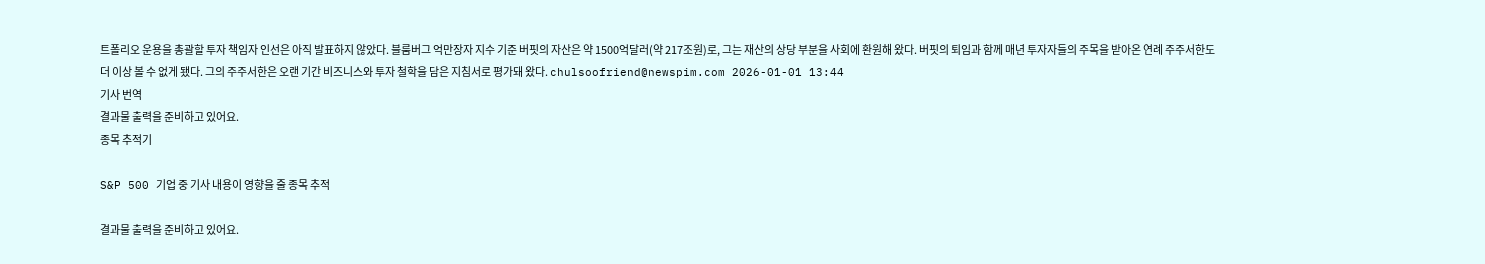트폴리오 운용을 총괄할 투자 책임자 인선은 아직 발표하지 않았다. 블룸버그 억만장자 지수 기준 버핏의 자산은 약 1500억달러(약 217조원)로, 그는 재산의 상당 부분을 사회에 환원해 왔다. 버핏의 퇴임과 함께 매년 투자자들의 주목을 받아온 연례 주주서한도 더 이상 볼 수 없게 됐다. 그의 주주서한은 오랜 기간 비즈니스와 투자 철학을 담은 지침서로 평가돼 왔다. chulsoofriend@newspim.com 2026-01-01 13:44
기사 번역
결과물 출력을 준비하고 있어요.
종목 추적기

S&P 500 기업 중 기사 내용이 영향을 줄 종목 추적

결과물 출력을 준비하고 있어요.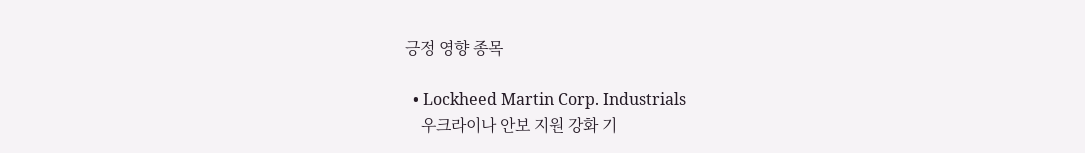긍정 영향 종목

  • Lockheed Martin Corp. Industrials
    우크라이나 안보 지원 강화 기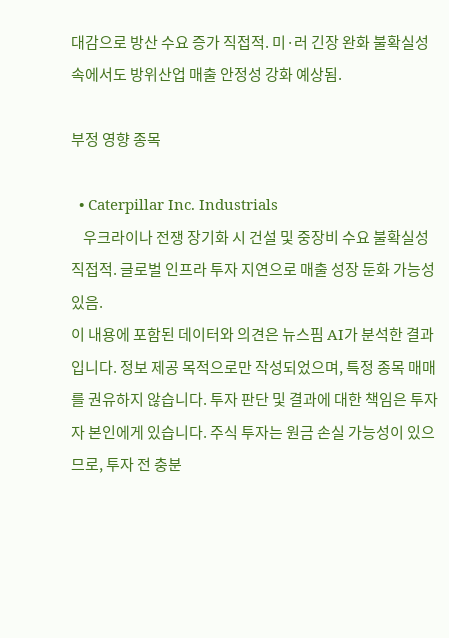대감으로 방산 수요 증가 직접적. 미·러 긴장 완화 불확실성 속에서도 방위산업 매출 안정성 강화 예상됨.

부정 영향 종목

  • Caterpillar Inc. Industrials
    우크라이나 전쟁 장기화 시 건설 및 중장비 수요 불확실성 직접적. 글로벌 인프라 투자 지연으로 매출 성장 둔화 가능성 있음.
이 내용에 포함된 데이터와 의견은 뉴스핌 AI가 분석한 결과입니다. 정보 제공 목적으로만 작성되었으며, 특정 종목 매매를 권유하지 않습니다. 투자 판단 및 결과에 대한 책임은 투자자 본인에게 있습니다. 주식 투자는 원금 손실 가능성이 있으므로, 투자 전 충분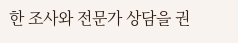한 조사와 전문가 상담을 권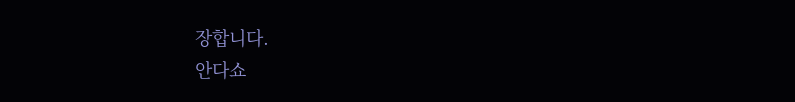장합니다.
안다쇼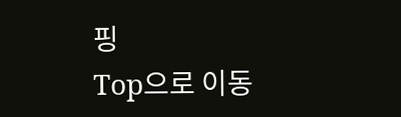핑
Top으로 이동